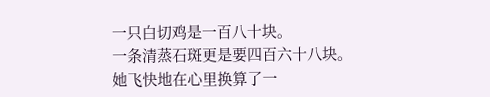一只白切鸡是一百八十块。
一条清蒸石斑更是要四百六十八块。
她飞快地在心里换算了一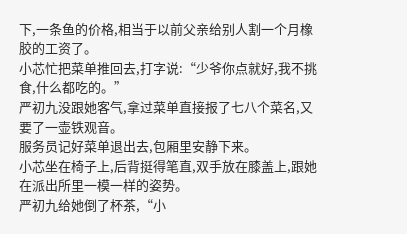下,一条鱼的价格,相当于以前父亲给别人割一个月橡胶的工资了。
小芯忙把菜单推回去,打字说:“少爷你点就好,我不挑食,什么都吃的。”
严初九没跟她客气,拿过菜单直接报了七八个菜名,又要了一壶铁观音。
服务员记好菜单退出去,包厢里安静下来。
小芯坐在椅子上,后背挺得笔直,双手放在膝盖上,跟她在派出所里一模一样的姿势。
严初九给她倒了杯茶,“小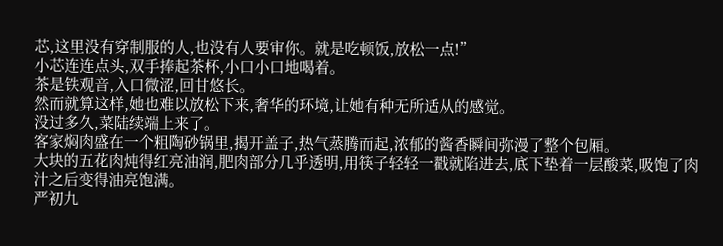芯,这里没有穿制服的人,也没有人要审你。就是吃顿饭,放松一点!”
小芯连连点头,双手捧起茶杯,小口小口地喝着。
茶是铁观音,入口微涩,回甘悠长。
然而就算这样,她也难以放松下来,奢华的环境,让她有种无所适从的感觉。
没过多久,菜陆续端上来了。
客家焖肉盛在一个粗陶砂锅里,揭开盖子,热气蒸腾而起,浓郁的酱香瞬间弥漫了整个包厢。
大块的五花肉炖得红亮油润,肥肉部分几乎透明,用筷子轻轻一戳就陷进去,底下垫着一层酸菜,吸饱了肉汁之后变得油亮饱满。
严初九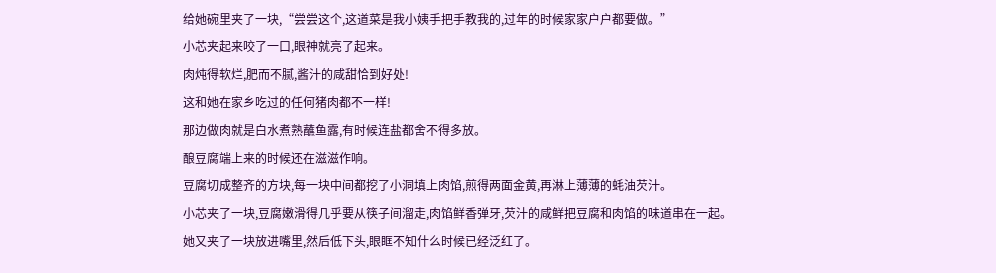给她碗里夹了一块,“尝尝这个,这道菜是我小姨手把手教我的,过年的时候家家户户都要做。”
小芯夹起来咬了一口,眼神就亮了起来。
肉炖得软烂,肥而不腻,酱汁的咸甜恰到好处!
这和她在家乡吃过的任何猪肉都不一样!
那边做肉就是白水煮熟蘸鱼露,有时候连盐都舍不得多放。
酿豆腐端上来的时候还在滋滋作响。
豆腐切成整齐的方块,每一块中间都挖了小洞填上肉馅,煎得两面金黄,再淋上薄薄的蚝油芡汁。
小芯夹了一块,豆腐嫩滑得几乎要从筷子间溜走,肉馅鲜香弹牙,芡汁的咸鲜把豆腐和肉馅的味道串在一起。
她又夹了一块放进嘴里,然后低下头,眼眶不知什么时候已经泛红了。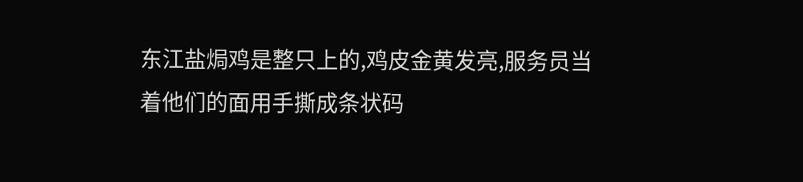东江盐焗鸡是整只上的,鸡皮金黄发亮,服务员当着他们的面用手撕成条状码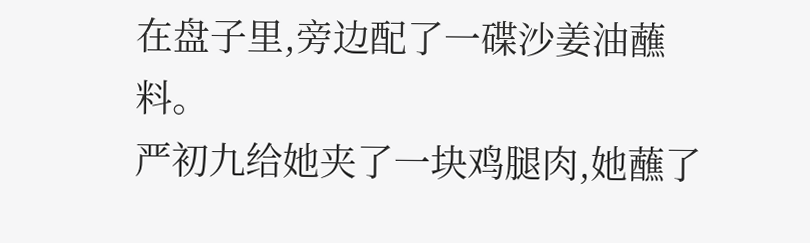在盘子里,旁边配了一碟沙姜油蘸料。
严初九给她夹了一块鸡腿肉,她蘸了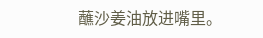蘸沙姜油放进嘴里。